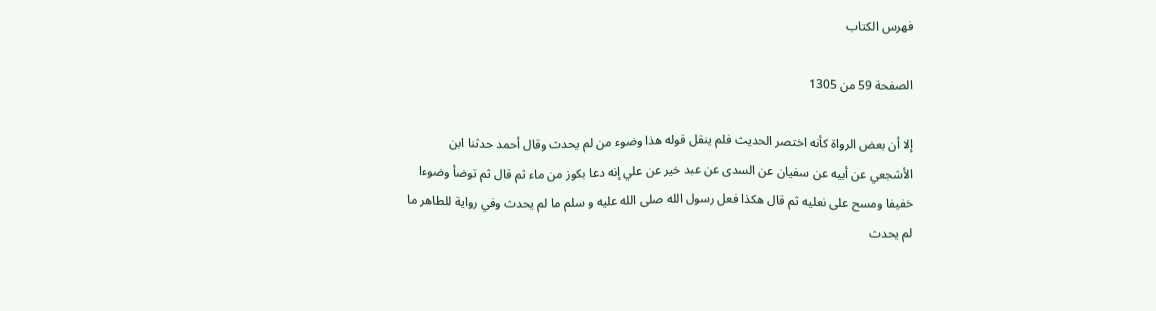فهرس الكتاب

الصفحة 59 من 1305

إلا أن بعض الرواة كأنه اختصر الحديث فلم ينقل قوله هذا وضوء من لم يحدث وقال أحمد حدثنا ابن الأشجعي عن أبيه عن سفيان عن السدى عن عبد خير عن علي إنه دعا بكوز من ماء ثم قال ثم توضأ وضوءا خفيفا ومسح على نعليه ثم قال هكذا فعل رسول الله صلى الله عليه و سلم ما لم يحدث وفي رواية للطاهر ما لم يحدث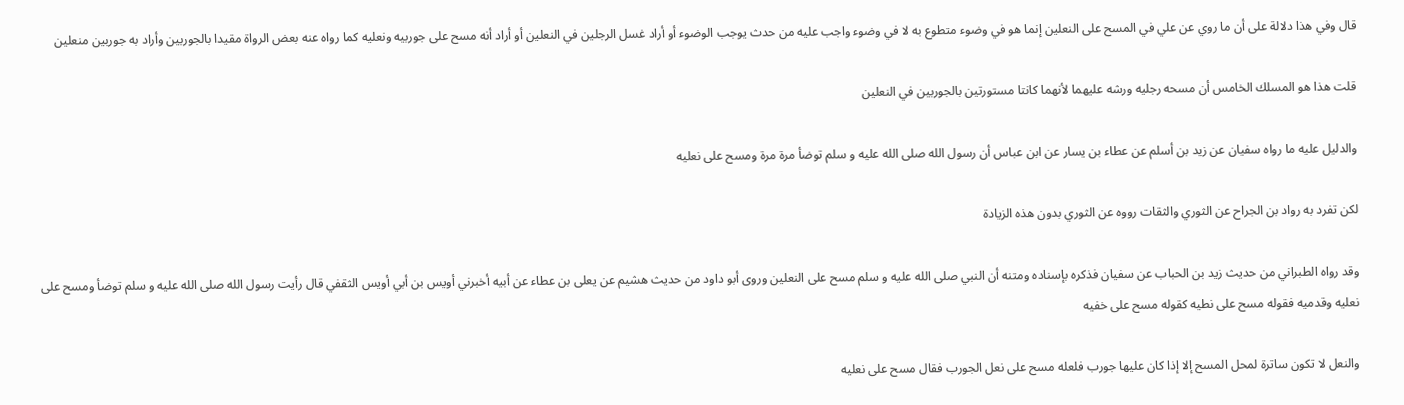قال وفي هذا دلالة على أن ما روي عن علي في المسح على النعلين إنما هو في وضوء متطوع به لا في وضوء واجب عليه من حدث يوجب الوضوء أو أراد غسل الرجلين في النعلين أو أراد أنه مسح على جوربيه ونعليه كما رواه عنه بعض الرواة مقيدا بالجوربين وأراد به جوربين منعلين

قلت هذا هو المسلك الخامس أن مسحه رجليه ورشه عليهما لأنهما كانتا مستورتين بالجوربين في النعلين

والدليل عليه ما رواه سفيان عن زيد بن أسلم عن عطاء بن يسار عن ابن عباس أن رسول الله صلى الله عليه و سلم توضأ مرة مرة ومسح على نعليه

لكن تفرد به رواد بن الجراح عن الثوري والثقات رووه عن الثوري بدون هذه الزيادة

وقد رواه الطبراني من حديث زيد بن الحباب عن سفيان فذكره بإسناده ومتنه أن النبي صلى الله عليه و سلم مسح على النعلين وروى أبو داود من حديث هشيم عن يعلى بن عطاء عن أبيه أخبرني أويس بن أبي أويس الثقفي قال رأيت رسول الله صلى الله عليه و سلم توضأ ومسح على نعليه وقدميه فقوله مسح على نطيه كقوله مسح على خفيه

والنعل لا تكون ساترة لمحل المسح إلا إذا كان عليها جورب فلعله مسح على نعل الجورب فقال مسح على نعليه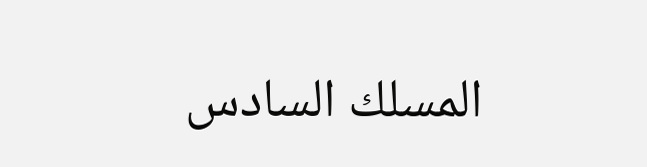المسلك السادس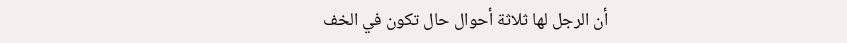أن الرجل لها ثلاثة أحوال حال تكون في الخف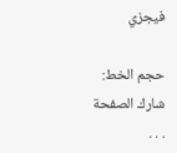فيجزي

حجم الخط:
شارك الصفحة
. . .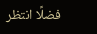فضلًا انتظر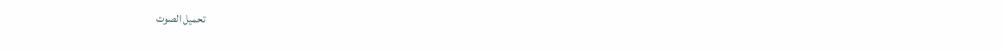تحميل الصوت